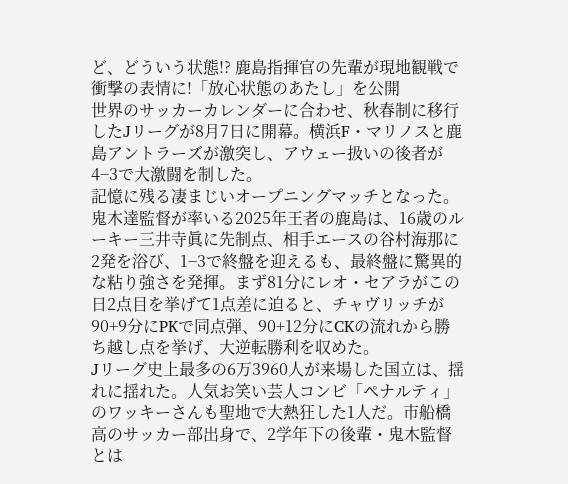ど、どういう状態!? 鹿島指揮官の先輩が現地観戦で衝撃の表情に!「放心状態のあたし」を公開
世界のサッカーカレンダーに合わせ、秋春制に移行したJリーグが8月7日に開幕。横浜F・マリノスと鹿島アントラーズが激突し、アウェー扱いの後者が4−3で大激闘を制した。
記憶に残る凄まじいオープニングマッチとなった。
鬼木達監督が率いる2025年王者の鹿島は、16歳のルーキー三井寺眞に先制点、相手エースの谷村海那に2発を浴び、1−3で終盤を迎えるも、最終盤に驚異的な粘り強さを発揮。まず81分にレオ・セアラがこの日2点目を挙げて1点差に迫ると、チャヴリッチが90+9分にPKで同点弾、90+12分にCKの流れから勝ち越し点を挙げ、大逆転勝利を収めた。
Jリーグ史上最多の6万3960人が来場した国立は、揺れに揺れた。人気お笑い芸人コンビ「ペナルティ」のワッキーさんも聖地で大熱狂した1人だ。市船橋高のサッカー部出身で、2学年下の後輩・鬼木監督とは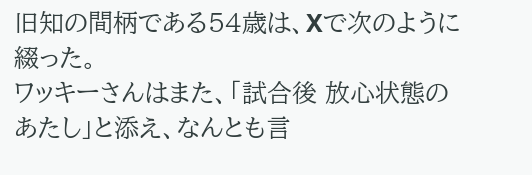旧知の間柄である54歳は、Xで次のように綴った。
ワッキーさんはまた、「試合後 放心状態のあたし」と添え、なんとも言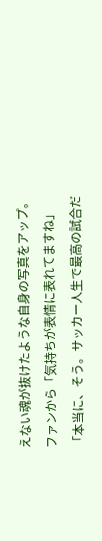えない魂が抜けたような自身の写真をアップ。ファンから「気持ちが表情に表れてますね」「本当に、そう。サッカー人生で最高の試合だ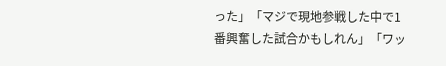った」「マジで現地参戦した中で1番興奮した試合かもしれん」「ワッ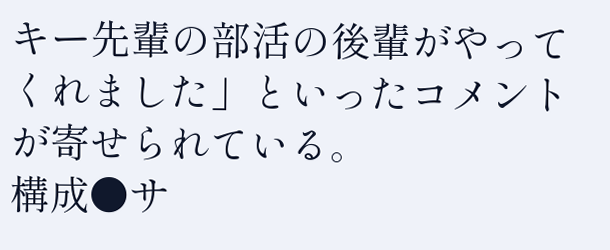キー先輩の部活の後輩がやってくれました」といったコメントが寄せられている。
構成●サ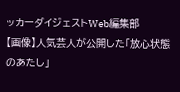ッカーダイジェストWeb編集部
【画像】人気芸人が公開した「放心状態のあたし」